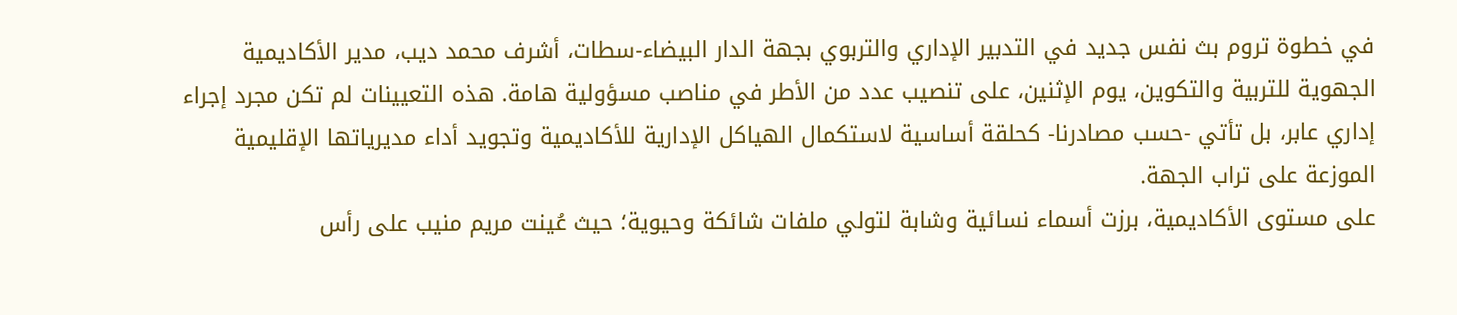في خطوة تروم بث نفس جديد في التدبير الإداري والتربوي بجهة الدار البيضاء-سطات، أشرف محمد ديب، مدير الأكاديمية الجهوية للتربية والتكوين، يوم الإثنين، على تنصيب عدد من الأطر في مناصب مسؤولية هامة. هذه التعيينات لم تكن مجرد إجراء إداري عابر، بل تأتي -حسب مصادرنا- كحلقة أساسية لاستكمال الهياكل الإدارية للأكاديمية وتجويد أداء مديرياتها الإقليمية الموزعة على تراب الجهة.
على مستوى الأكاديمية، برزت أسماء نسائية وشابة لتولي ملفات شائكة وحيوية؛ حيث عُينت مريم منيب على رأس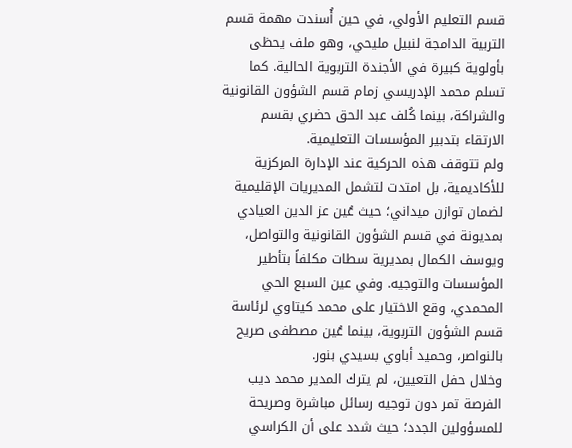قسم التعليم الأولي، في حين أُسندت مهمة قسم التربية الدامجة لنبيل مليحي، وهو ملف يحظى بأولوية كبيرة في الأجندة التربوية الحالية. كما تسلم محمد الإدريسي زمام قسم الشؤون القانونية والشراكة، بينما كُلف عبد الحق حضري بقسم الارتقاء بتدبير المؤسسات التعليمية.
ولم تتوقف هذه الحركية عند الإدارة المركزية للأكاديمية، بل امتدت لتشمل المديريات الإقليمية لضمان توازن ميداني؛ حيث عُين عز الدين العيادي بمديونة في قسم الشؤون القانونية والتواصل، ويوسف الكمال بمديرية سطات مكلفاً بتأطير المؤسسات والتوجيه. وفي عين السبع الحي المحمدي، وقع الاختيار على محمد كيتاوي لرئاسة قسم الشؤون التربوية، بينما عُين مصطفى صريح بالنواصر، وحميد أباوي بسيدي بنور.
وخلال حفل التعيين، لم يترك المدير محمد ديب الفرصة تمر دون توجيه رسائل مباشرة وصريحة للمسؤولين الجدد؛ حيث شدد على أن الكراسي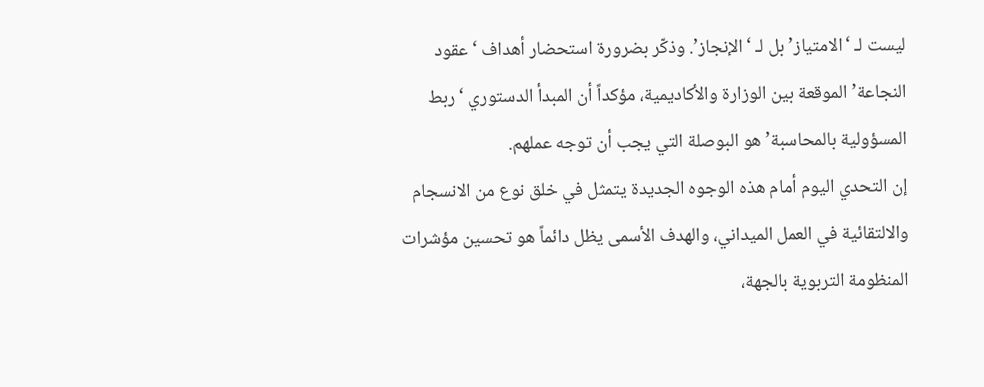ليست لـ ‘الامتياز’ بل لـ ‘الإنجاز’. وذكّر بضرورة استحضار أهداف ‘عقود النجاعة’ الموقعة بين الوزارة والأكاديمية، مؤكداً أن المبدأ الدستوري ‘ربط المسؤولية بالمحاسبة’ هو البوصلة التي يجب أن توجه عملهم.
إن التحدي اليوم أمام هذه الوجوه الجديدة يتمثل في خلق نوع من الانسجام والالتقائية في العمل الميداني، والهدف الأسمى يظل دائماً هو تحسين مؤشرات المنظومة التربوية بالجهة،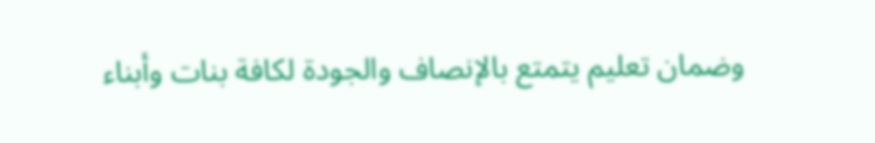وضمان تعليم يتمتع بالإنصاف والجودة لكافة بنات وأبناء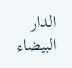الدار البيضاء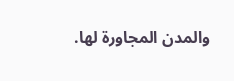والمدن المجاورة لها.